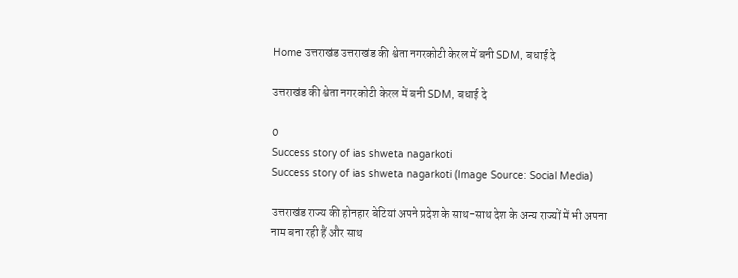Home उत्तराखंड उत्तराखंड की श्वेता नगरकोटी केरल में बनी SDM, बधाई दे

उत्तराखंड की श्वेता नगरकोटी केरल में बनी SDM, बधाई दे

0
Success story of ias shweta nagarkoti
Success story of ias shweta nagarkoti (Image Source: Social Media)

उत्तराखंड राज्य की होनहार बेटियां अपने प्रदेश के साथ-साथ देश के अन्य राज्यों में भी अपना नाम बना रही हैं और साथ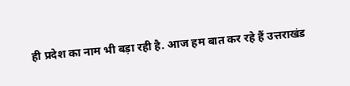ही प्रदेश का नाम भी बड़ा रही है. आज हम बात कर रहे हैं उत्तराखंड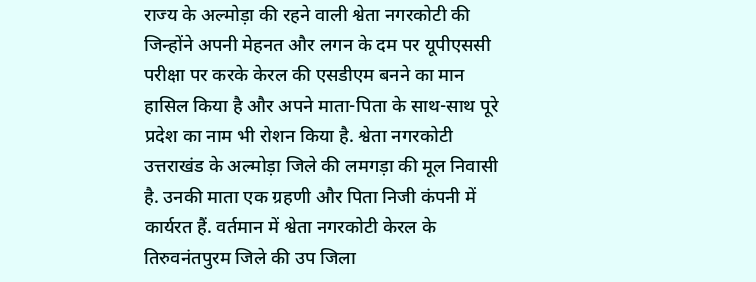राज्य के अल्मोड़ा की रहने वाली श्वेता नगरकोटी की जिन्होंने अपनी मेहनत और लगन के दम पर यूपीएससी परीक्षा पर करके केरल की एसडीएम बनने का मान हासिल किया है और अपने माता-पिता के साथ-साथ पूरे प्रदेश का नाम भी रोशन किया है. श्वेता नगरकोटी उत्तराखंड के अल्मोड़ा जिले की लमगड़ा की मूल निवासी है. उनकी माता एक ग्रहणी और पिता निजी कंपनी में कार्यरत हैं. वर्तमान में श्वेता नगरकोटी केरल के तिरुवनंतपुरम जिले की उप जिला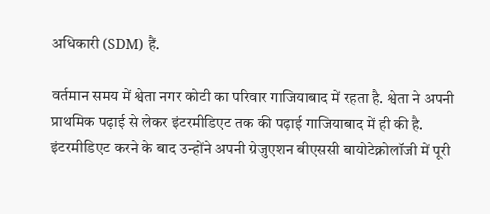अधिकारी (SDM) हैं.

वर्तमान समय में श्वेता नगर कोटी का परिवार गाजियाबाद में रहता है. श्वेता ने अपनी प्राथमिक पढ़ाई से लेकर इंटरमीडिएट तक की पढ़ाई गाजियाबाद में ही की है. इंटरमीडिएट करने के बाद उन्होंने अपनी ग्रेजुएशन बीएससी बायोटेक्नोलॉजी में पूरी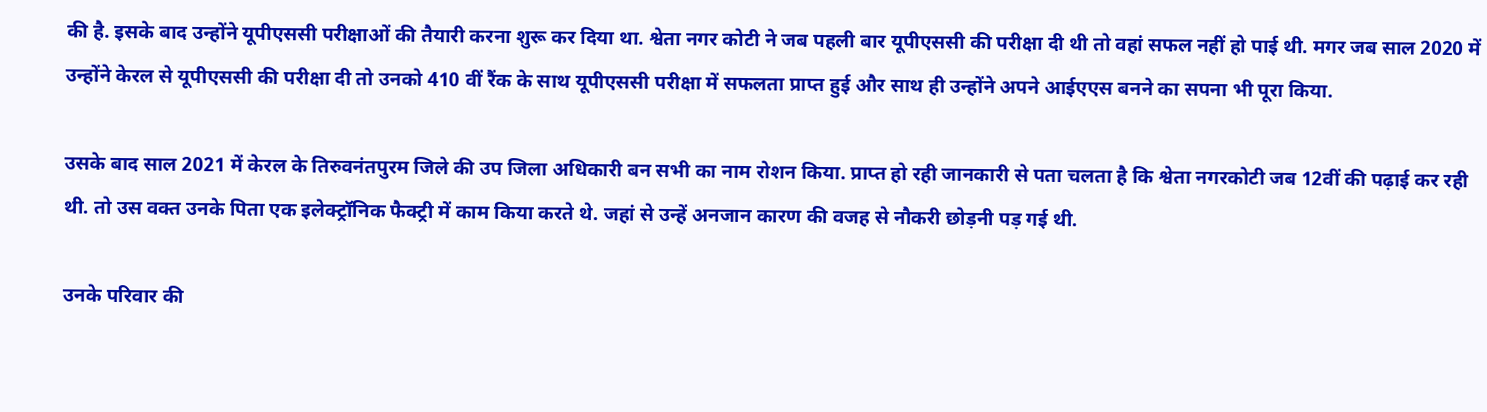की है. इसके बाद उन्होंने यूपीएससी परीक्षाओं की तैयारी करना शुरू कर दिया था. श्वेता नगर कोटी ने जब पहली बार यूपीएससी की परीक्षा दी थी तो वहां सफल नहीं हो पाई थी. मगर जब साल 2020 में उन्होंने केरल से यूपीएससी की परीक्षा दी तो उनको 410 वीं रैंक के साथ यूपीएससी परीक्षा में सफलता प्राप्त हुई और साथ ही उन्होंने अपने आईएएस बनने का सपना भी पूरा किया.

उसके बाद साल 2021 में केरल के तिरुवनंतपुरम जिले की उप जिला अधिकारी बन सभी का नाम रोशन किया. प्राप्त हो रही जानकारी से पता चलता है कि श्वेता नगरकोटी जब 12वीं की पढ़ाई कर रही थी. तो उस वक्त उनके पिता एक इलेक्ट्रॉनिक फैक्ट्री में काम किया करते थे. जहां से उन्हें अनजान कारण की वजह से नौकरी छोड़नी पड़ गई थी.

उनके परिवार की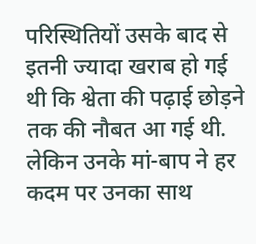परिस्थितियों उसके बाद से इतनी ज्यादा खराब हो गई थी कि श्वेता की पढ़ाई छोड़ने तक की नौबत आ गई थी. लेकिन उनके मां-बाप ने हर कदम पर उनका साथ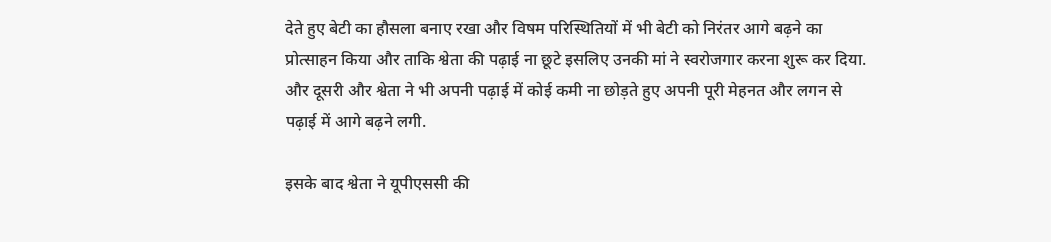देते हुए बेटी का हौसला बनाए रखा और विषम परिस्थितियों में भी बेटी को निरंतर आगे बढ़ने का प्रोत्साहन किया और ताकि श्वेता की पढ़ाई ना छूटे इसलिए उनकी मां ने स्वरोजगार करना शुरू कर दिया. और दूसरी और श्वेता ने भी अपनी पढ़ाई में कोई कमी ना छोड़ते हुए अपनी पूरी मेहनत और लगन से पढ़ाई में आगे बढ़ने लगी.

इसके बाद श्वेता ने यूपीएससी की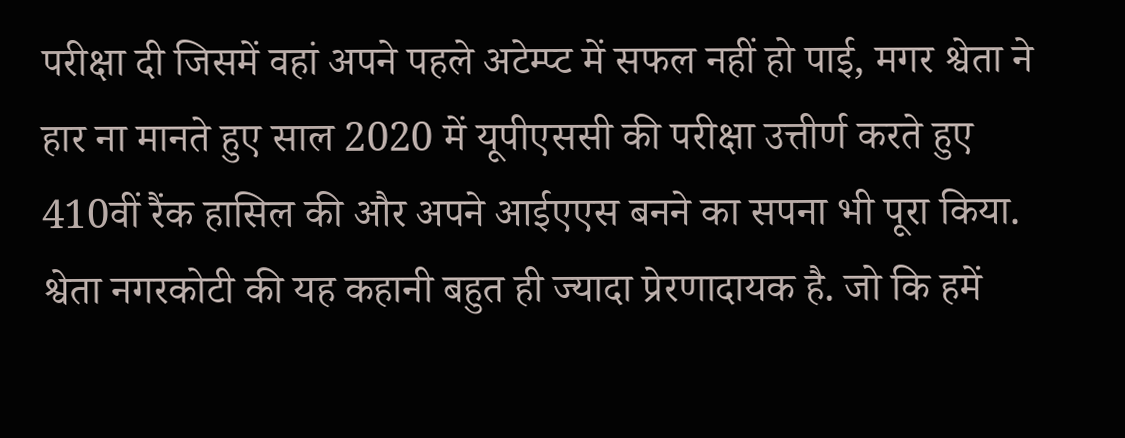परीक्षा दी जिसमें वहां अपने पहले अटेम्प्ट में सफल नहीं हो पाई, मगर श्वेता ने हार ना मानते हुए साल 2020 में यूपीएससी की परीक्षा उत्तीर्ण करते हुए 410वीं रैंक हासिल की और अपने आईएएस बनने का सपना भी पूरा किया. श्वेता नगरकोटी की यह कहानी बहुत ही ज्यादा प्रेरणादायक है. जो कि हमें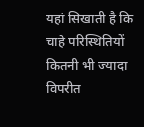यहां सिखाती है कि चाहे परिस्थितियों कितनी भी ज्यादा विपरीत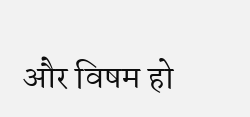और विषम हो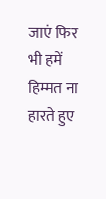जाएं फिर भी हमें हिम्मत ना हारते हुए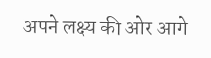अपने लक्ष्य की ओर आगे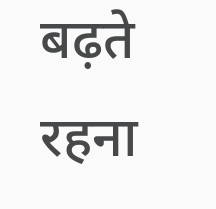बढ़ते रहना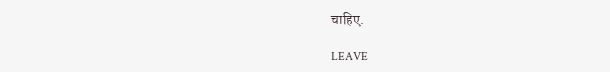चाहिए.

LEAVE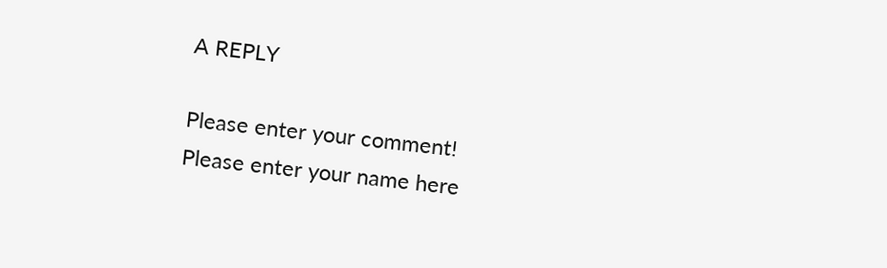A REPLY

Please enter your comment!
Please enter your name here